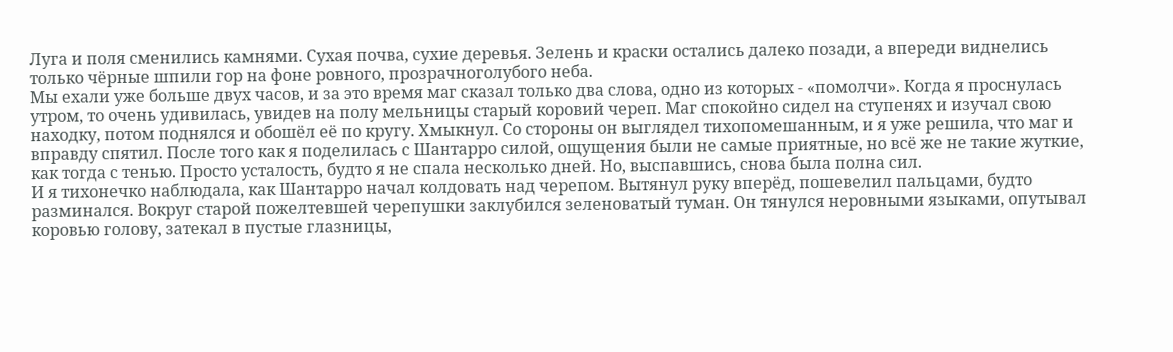Луга и поля сменились камнями. Сухая почва, сухие деревья. Зелень и краски остались далеко позади, а впереди виднелись только чёрные шпили гор на фоне ровного, прозрачноголубого неба.
Мы ехали уже больше двух часов, и за это время маг сказал только два слова, одно из которых - «помолчи». Когда я проснулась утром, то очень удивилась, увидев на полу мельницы старый коровий череп. Маг спокойно сидел на ступенях и изучал свою находку, потом поднялся и обошёл её по кругу. Хмыкнул. Со стороны он выглядел тихопомешанным, и я уже решила, что маг и вправду спятил. После того как я поделилась с Шантарро силой, ощущения были не самые приятные, но всё же не такие жуткие, как тогда с тенью. Просто усталость, будто я не спала несколько дней. Но, выспавшись, снова была полна сил.
И я тихонечко наблюдала, как Шантарро начал колдовать над черепом. Вытянул руку вперёд, пошевелил пальцами, будто разминался. Вокруг старой пожелтевшей черепушки заклубился зеленоватый туман. Он тянулся неровными языками, опутывал коровью голову, затекал в пустые глазницы,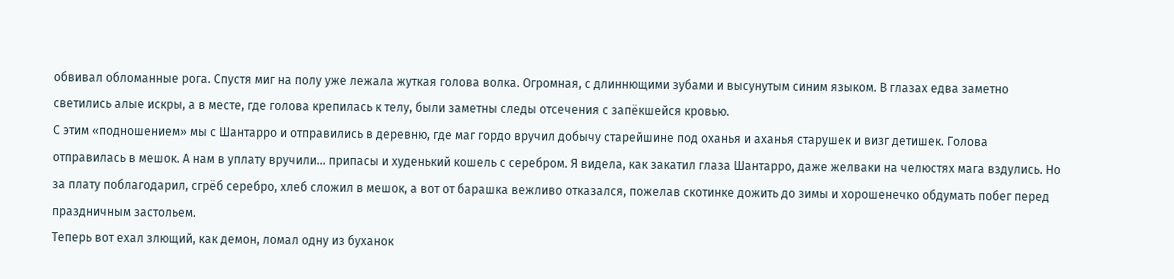обвивал обломанные рога. Спустя миг на полу уже лежала жуткая голова волка. Огромная, с длиннющими зубами и высунутым синим языком. В глазах едва заметно светились алые искры, а в месте, где голова крепилась к телу, были заметны следы отсечения с запёкшейся кровью.
С этим «подношением» мы с Шантарро и отправились в деревню, где маг гордо вручил добычу старейшине под оханья и аханья старушек и визг детишек. Голова отправилась в мешок. А нам в уплату вручили... припасы и худенький кошель с серебром. Я видела, как закатил глаза Шантарро, даже желваки на челюстях мага вздулись. Но за плату поблагодарил, сгрёб серебро, хлеб сложил в мешок, а вот от барашка вежливо отказался, пожелав скотинке дожить до зимы и хорошенечко обдумать побег перед праздничным застольем.
Теперь вот ехал злющий, как демон, ломал одну из буханок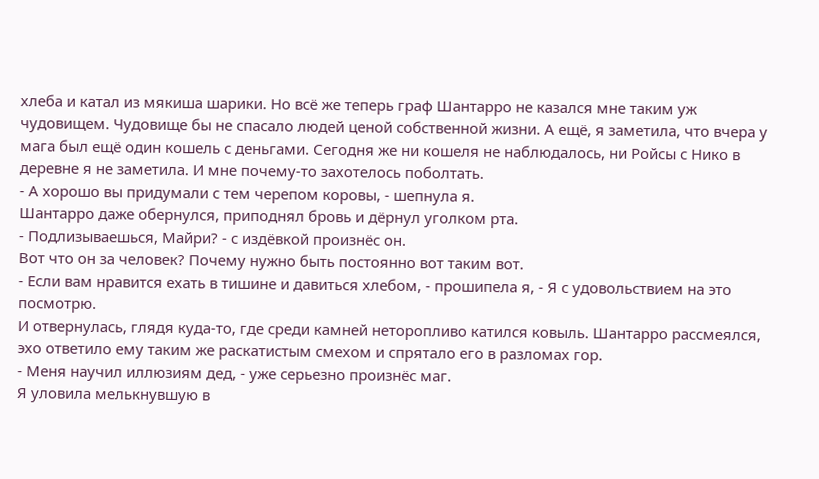хлеба и катал из мякиша шарики. Но всё же теперь граф Шантарро не казался мне таким уж чудовищем. Чудовище бы не спасало людей ценой собственной жизни. А ещё, я заметила, что вчера у мага был ещё один кошель с деньгами. Сегодня же ни кошеля не наблюдалось, ни Ройсы с Нико в деревне я не заметила. И мне почему-то захотелось поболтать.
- А хорошо вы придумали с тем черепом коровы, - шепнула я.
Шантарро даже обернулся, приподнял бровь и дёрнул уголком рта.
- Подлизываешься, Майри? - с издёвкой произнёс он.
Вот что он за человек? Почему нужно быть постоянно вот таким вот.
- Если вам нравится ехать в тишине и давиться хлебом, - прошипела я, - Я с удовольствием на это посмотрю.
И отвернулась, глядя куда-то, где среди камней неторопливо катился ковыль. Шантарро рассмеялся, эхо ответило ему таким же раскатистым смехом и спрятало его в разломах гор.
- Меня научил иллюзиям дед, - уже серьезно произнёс маг.
Я уловила мелькнувшую в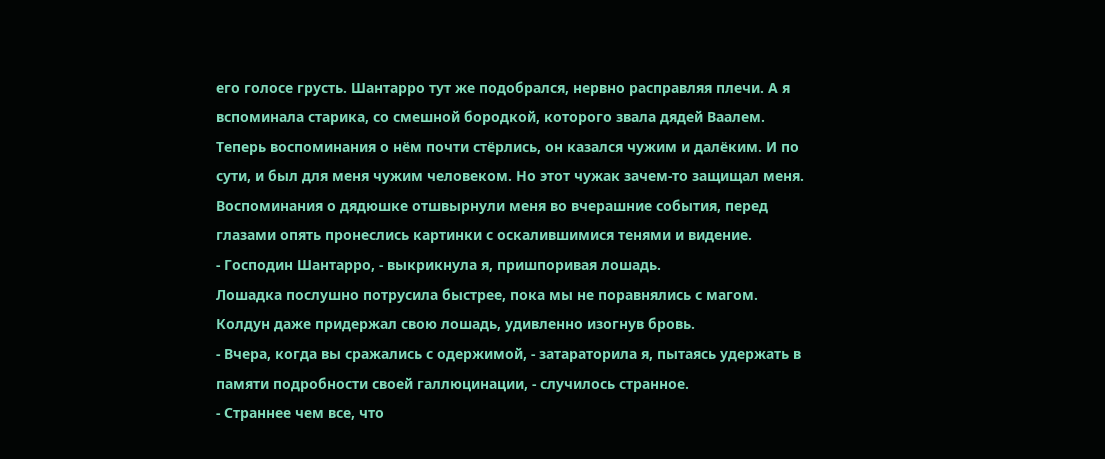его голосе грусть. Шантарро тут же подобрался, нервно расправляя плечи. А я вспоминала старика, со смешной бородкой, которого звала дядей Ваалем. Теперь воспоминания о нём почти стёрлись, он казался чужим и далёким. И по сути, и был для меня чужим человеком. Но этот чужак зачем-то защищал меня. Воспоминания о дядюшке отшвырнули меня во вчерашние события, перед глазами опять пронеслись картинки с оскалившимися тенями и видение.
- Господин Шантарро, - выкрикнула я, пришпоривая лошадь.
Лошадка послушно потрусила быстрее, пока мы не поравнялись с магом. Колдун даже придержал свою лошадь, удивленно изогнув бровь.
- Вчера, когда вы сражались с одержимой, - затараторила я, пытаясь удержать в памяти подробности своей галлюцинации, - случилось странное.
- Страннее чем все, что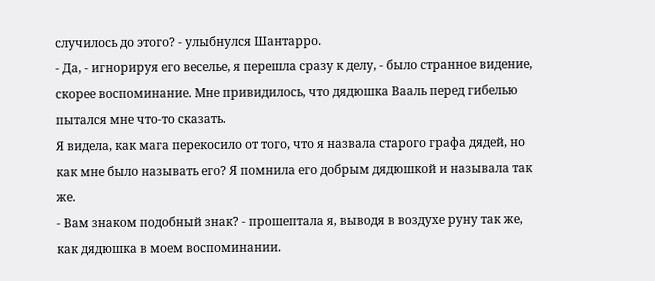случилось до этого? - улыбнулся Шантарро.
- Да, - игнорируя его веселье, я перешла сразу к делу, - было странное видение, скорее воспоминание. Мне привидилось, что дядюшка Вааль перед гибелью пытался мне что-то сказать.
Я видела, как мага перекосило от того, что я назвала старого графа дядей, но как мне было называть его? Я помнила его добрым дядюшкой и называла так же.
- Вам знаком подобный знак? - прошептала я, выводя в воздухе руну так же, как дядюшка в моем воспоминании.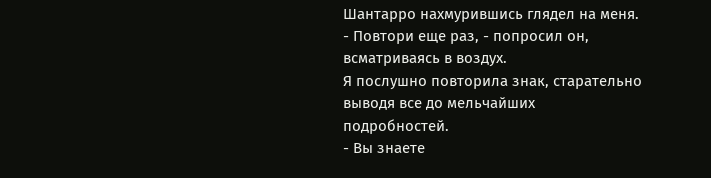Шантарро нахмурившись глядел на меня.
- Повтори еще раз, - попросил он, всматриваясь в воздух.
Я послушно повторила знак, старательно выводя все до мельчайших подробностей.
- Вы знаете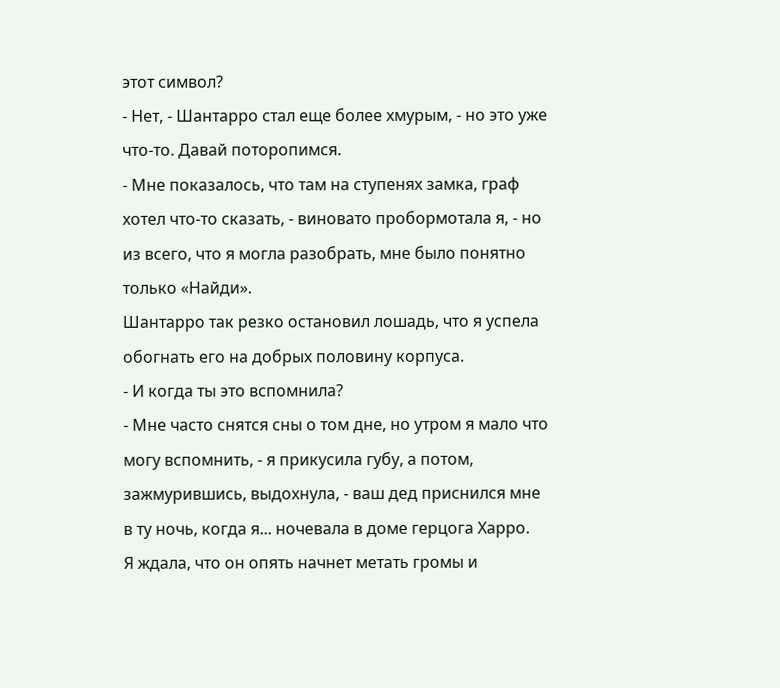этот символ?
- Нет, - Шантарро стал еще более хмурым, - но это уже что-то. Давай поторопимся.
- Мне показалось, что там на ступенях замка, граф хотел что-то сказать, - виновато пробормотала я, - но из всего, что я могла разобрать, мне было понятно только «Найди».
Шантарро так резко остановил лошадь, что я успела обогнать его на добрых половину корпуса.
- И когда ты это вспомнила?
- Мне часто снятся сны о том дне, но утром я мало что могу вспомнить, - я прикусила губу, а потом, зажмурившись, выдохнула, - ваш дед приснился мне в ту ночь, когда я... ночевала в доме герцога Харро.
Я ждала, что он опять начнет метать громы и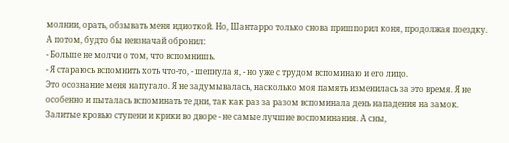молнии, орать, обзывать меня идиоткой. Но, Шантарро только снова пришпорил коня, продолжая поездку. А потом, будто бы невзначай обронил:
- Больше не молчи о том, что вспомнишь.
- Я стараюсь вспомнить хоть что-то, - шепнула я, - но уже с трудом вспоминаю и его лицо.
Это осознание меня напугало. Я не задумывалась, насколько моя память изменилась за это время. Я не особенно и пыталась вспоминать те дни, так как раз за разом вспоминала день нападения на замок. Залитые кровью ступени и крики во дворе - не самые лучшие воспоминания. А сны,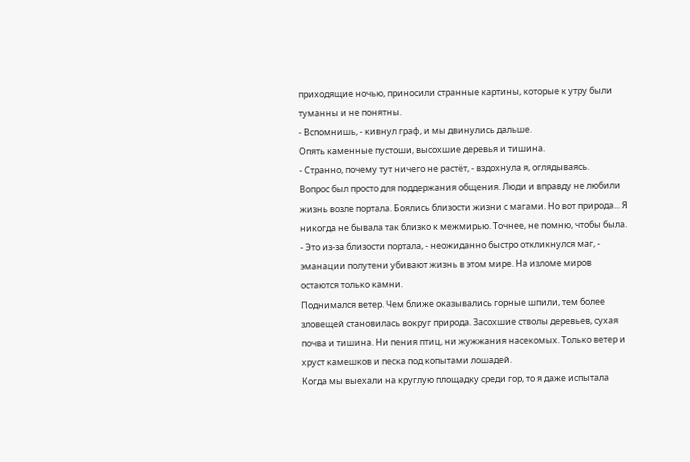приходящие ночью, приносили странные картины, которые к утру были туманны и не понятны.
- Вспомнишь, - кивнул граф, и мы двинулись дальше.
Опять каменные пустоши, высохшие деревья и тишина.
- Странно, почему тут ничего не растёт, - вздохнула я, оглядываясь.
Вопрос был просто для поддержания общения. Люди и вправду не любили жизнь возле портала. Боялись близости жизни с магами. Но вот природа... Я никогда не бывала так близко к межмирью. Точнее, не помню, чтобы была.
- Это из-за близости портала, - неожиданно быстро откликнулся маг, - эманации полутени убивают жизнь в этом мире. На изломе миров остаются только камни.
Поднимался ветер. Чем ближе оказывались горные шпили, тем более зловещей становилась вокруг природа. Засохшие стволы деревьев, сухая почва и тишина. Ни пения птиц, ни жужжания насекомых. Только ветер и хруст камешков и песка под копытами лошадей.
Когда мы выехали на круглую площадку среди гор, то я даже испытала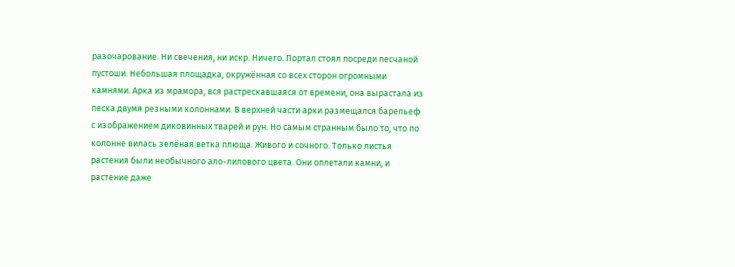разочарование. Ни свечения, ни искр. Ничего. Портал стоял посреди песчаной пустоши. Небольшая площадка, окружённая со всех сторон огромными камнями. Арка из мрамора, вся растрескавшаяся от времени, она вырастала из песка двумя резными колоннами. В верхней части арки размещался барельеф с изображением диковинных тварей и рун. Но самым странным было то, что по колонне вилась зелёная ветка плюща. Живого и сочного. Только листья растения были необычного ало-лилового цвета. Они оплетали камни, и растение даже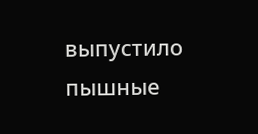выпустило пышные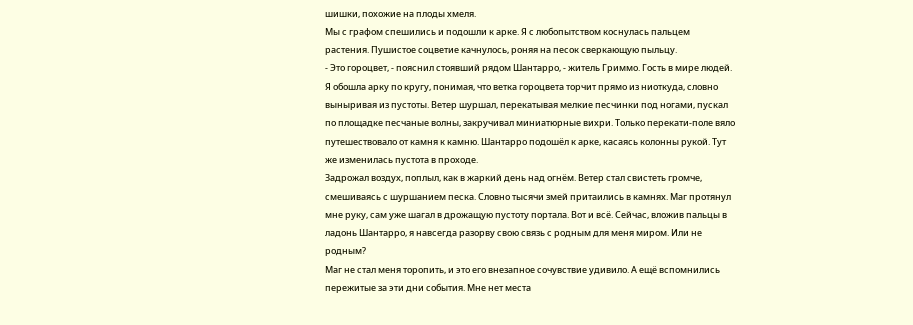шишки, похожие на плоды хмеля.
Мы с графом спешились и подошли к арке. Я с любопытством коснулась пальцем растения. Пушистое соцветие качнулось, роняя на песок сверкающую пыльцу.
- Это гороцвет, - пояснил стоявший рядом Шантарро, - житель Гриммо. Гость в мире людей.
Я обошла арку по кругу, понимая, что ветка гороцвета торчит прямо из ниоткуда, словно выныривая из пустоты. Ветер шуршал, перекатывая мелкие песчинки под ногами, пускал по площадке песчаные волны, закручивал миниатюрные вихри. Только перекати-поле вяло путешествовало от камня к камню. Шантарро подошёл к арке, касаясь колонны рукой. Тут же изменилась пустота в проходе.
Задрожал воздух, поплыл, как в жаркий день над огнём. Ветер стал свистеть громче, смешиваясь с шуршанием песка. Словно тысячи змей притаились в камнях. Маг протянул мне руку, сам уже шагал в дрожащую пустоту портала. Вот и всё. Сейчас, вложив пальцы в ладонь Шантарро, я навсегда разорву свою связь с родным для меня миром. Или не родным?
Маг не стал меня торопить, и это его внезапное сочувствие удивило. А ещё вспомнились пережитые за эти дни события. Мне нет места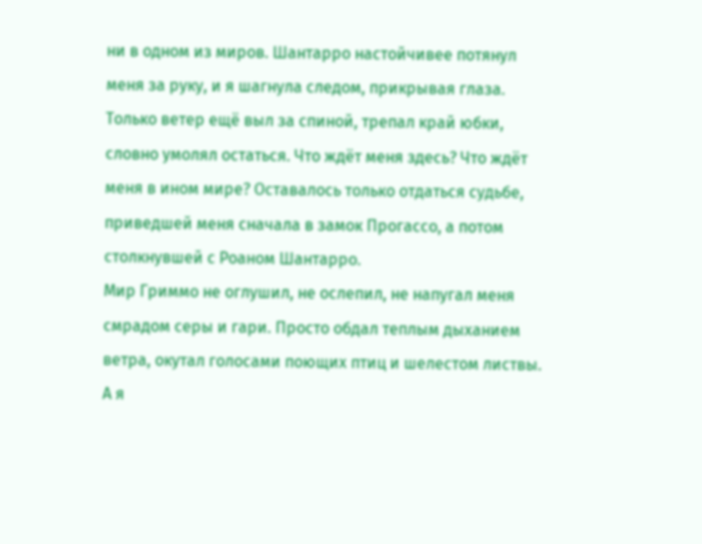ни в одном из миров. Шантарро настойчивее потянул меня за руку, и я шагнула следом, прикрывая глаза. Только ветер ещё выл за спиной, трепал край юбки, словно умолял остаться. Что ждёт меня здесь? Что ждёт меня в ином мире? Оставалось только отдаться судьбе, приведшей меня сначала в замок Прогассо, а потом столкнувшей с Роаном Шантарро.
Мир Гриммо не оглушил, не ослепил, не напугал меня смрадом серы и гари. Просто обдал теплым дыханием ветра, окутал голосами поющих птиц и шелестом листвы. А я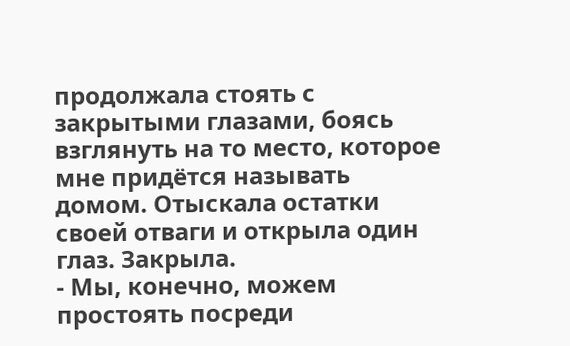продолжала стоять с закрытыми глазами, боясь взглянуть на то место, которое мне придётся называть домом. Отыскала остатки своей отваги и открыла один глаз. Закрыла.
- Мы, конечно, можем простоять посреди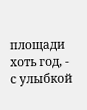площади хоть год, - с улыбкой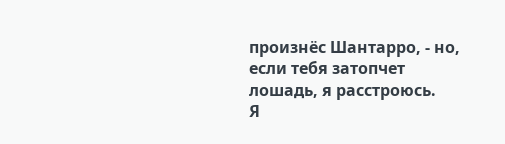произнёс Шантарро, - но, если тебя затопчет лошадь, я расстроюсь.
Я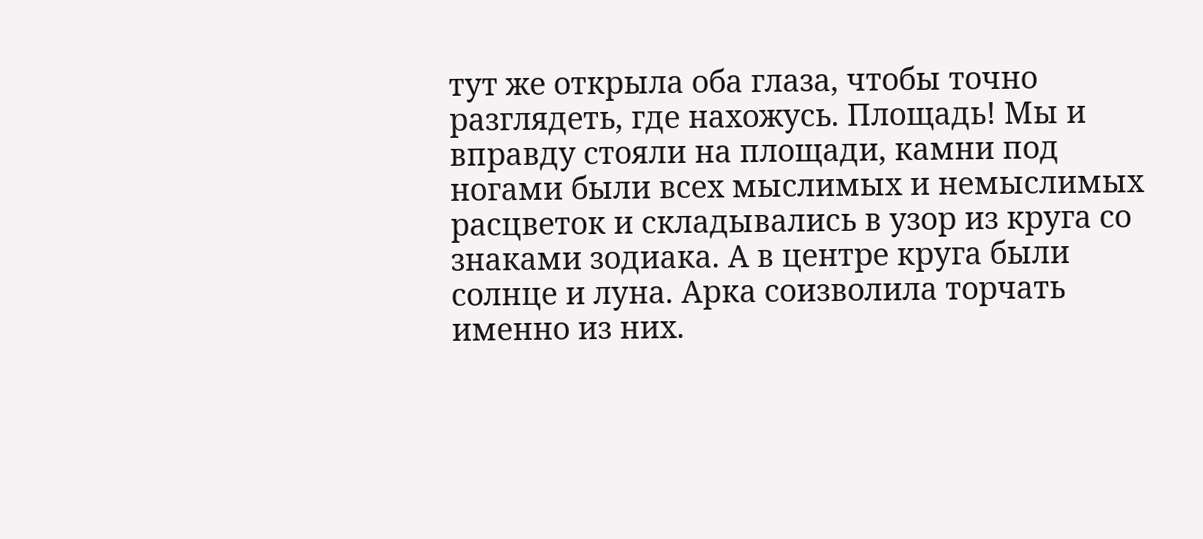тут же открыла оба глаза, чтобы точно разглядеть, где нахожусь. Площадь! Мы и вправду стояли на площади, камни под ногами были всех мыслимых и немыслимых расцветок и складывались в узор из круга со знаками зодиака. А в центре круга были солнце и луна. Арка соизволила торчать именно из них.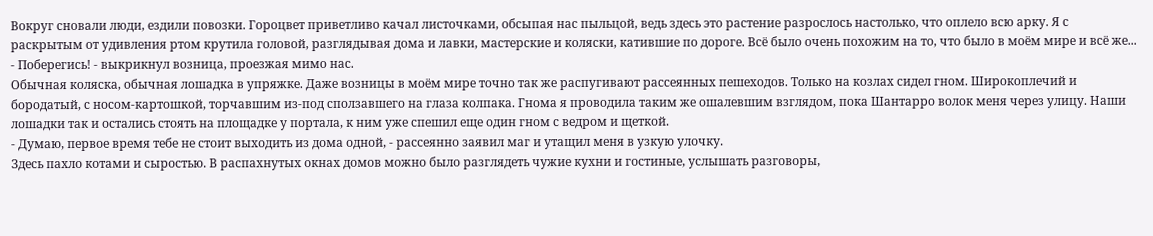Вокруг сновали люди, ездили повозки. Гороцвет приветливо качал листочками, обсыпая нас пыльцой, ведь здесь это растение разрослось настолько, что оплело всю арку. Я с раскрытым от удивления ртом крутила головой, разглядывая дома и лавки, мастерские и коляски, катившие по дороге. Всё было очень похожим на то, что было в моём мире и всё же...
- Поберегись! - выкрикнул возница, проезжая мимо нас.
Обычная коляска, обычная лошадка в упряжке. Даже возницы в моём мире точно так же распугивают рассеянных пешеходов. Только на козлах сидел гном. Широкоплечий и бородатый, с носом-картошкой, торчавшим из-под сползавшего на глаза колпака. Гнома я проводила таким же ошалевшим взглядом, пока Шантарро волок меня через улицу. Наши лошадки так и остались стоять на площадке у портала, к ним уже спешил еще один гном с ведром и щеткой.
- Думаю, первое время тебе не стоит выходить из дома одной, - рассеянно заявил маг и утащил меня в узкую улочку.
Здесь пахло котами и сыростью. В распахнутых окнах домов можно было разглядеть чужие кухни и гостиные, услышать разговоры,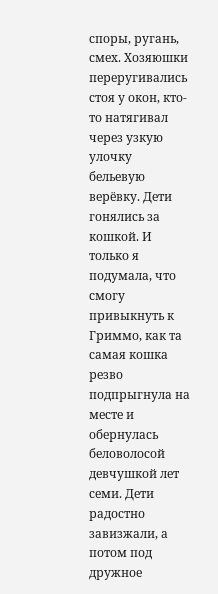споры, ругань, смех. Хозяюшки переругивались стоя у окон, кто-то натягивал через узкую улочку бельевую верёвку. Дети гонялись за кошкой. И только я подумала, что смогу привыкнуть к Гриммо, как та самая кошка резво подпрыгнула на месте и обернулась беловолосой девчушкой лет семи. Дети радостно завизжали, а потом под дружное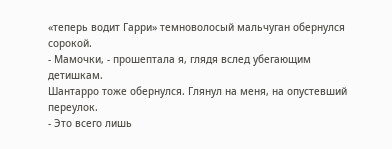«теперь водит Гарри» темноволосый мальчуган обернулся сорокой.
- Мамочки, - прошептала я, глядя вслед убегающим детишкам.
Шантарро тоже обернулся. Глянул на меня, на опустевший переулок.
- Это всего лишь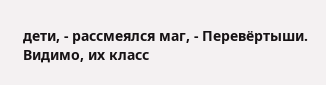дети, - рассмеялся маг, - Перевёртыши. Видимо, их класс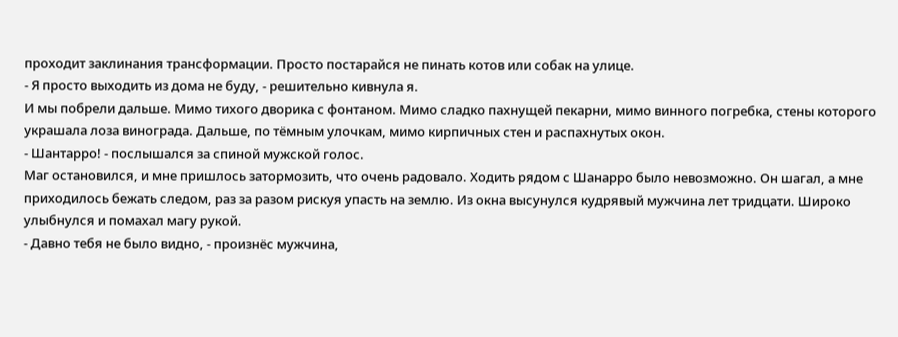проходит заклинания трансформации. Просто постарайся не пинать котов или собак на улице.
- Я просто выходить из дома не буду, - решительно кивнула я.
И мы побрели дальше. Мимо тихого дворика с фонтаном. Мимо сладко пахнущей пекарни, мимо винного погребка, стены которого украшала лоза винограда. Дальше, по тёмным улочкам, мимо кирпичных стен и распахнутых окон.
- Шантарро! - послышался за спиной мужской голос.
Маг остановился, и мне пришлось затормозить, что очень радовало. Ходить рядом с Шанарро было невозможно. Он шагал, а мне приходилось бежать следом, раз за разом рискуя упасть на землю. Из окна высунулся кудрявый мужчина лет тридцати. Широко улыбнулся и помахал магу рукой.
- Давно тебя не было видно, - произнёс мужчина,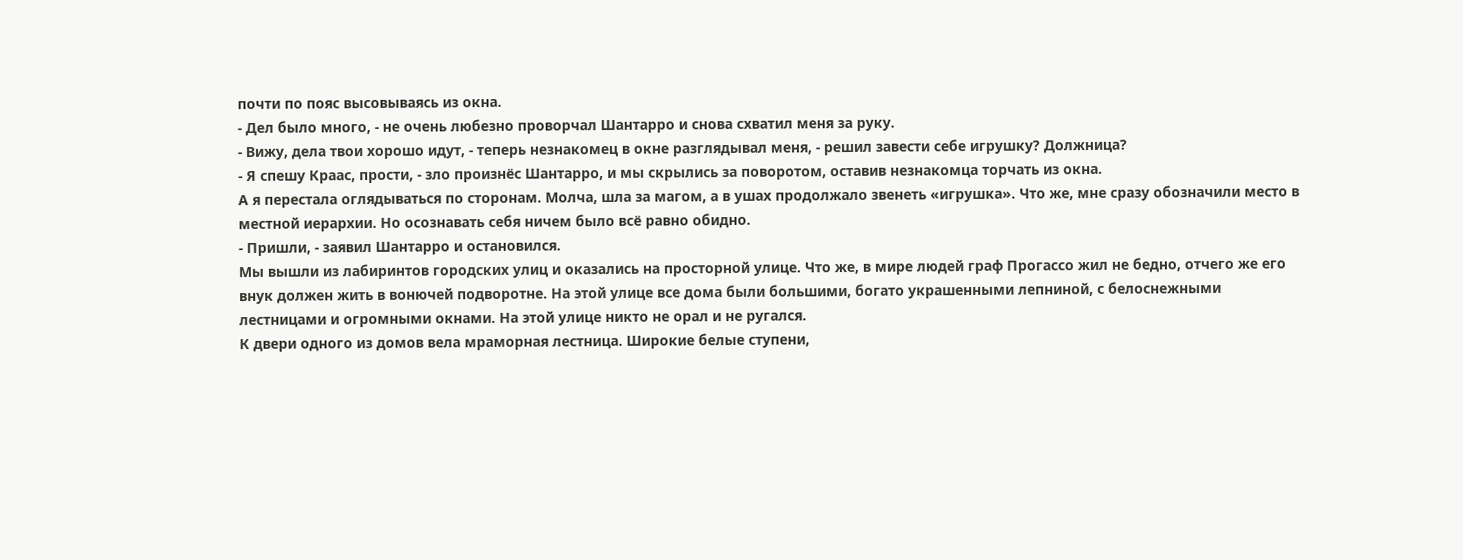почти по пояс высовываясь из окна.
- Дел было много, - не очень любезно проворчал Шантарро и снова схватил меня за руку.
- Вижу, дела твои хорошо идут, - теперь незнакомец в окне разглядывал меня, - решил завести себе игрушку? Должница?
- Я спешу Краас, прости, - зло произнёс Шантарро, и мы скрылись за поворотом, оставив незнакомца торчать из окна.
А я перестала оглядываться по сторонам. Молча, шла за магом, а в ушах продолжало звенеть «игрушка». Что же, мне сразу обозначили место в местной иерархии. Но осознавать себя ничем было всё равно обидно.
- Пришли, - заявил Шантарро и остановился.
Мы вышли из лабиринтов городских улиц и оказались на просторной улице. Что же, в мире людей граф Прогассо жил не бедно, отчего же его внук должен жить в вонючей подворотне. На этой улице все дома были большими, богато украшенными лепниной, с белоснежными лестницами и огромными окнами. На этой улице никто не орал и не ругался.
К двери одного из домов вела мраморная лестница. Широкие белые ступени,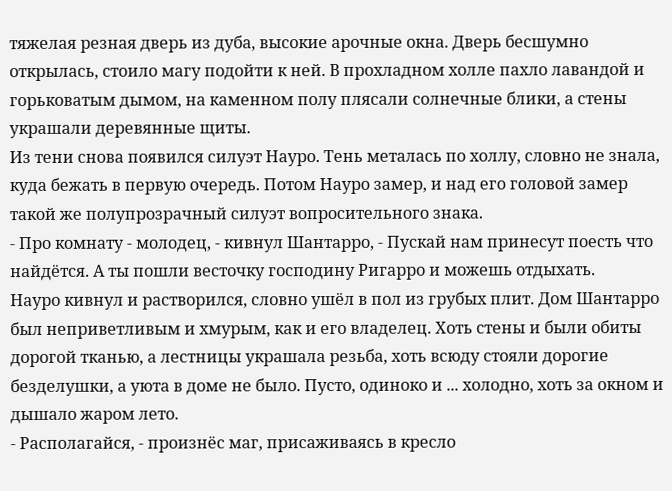тяжелая резная дверь из дуба, высокие арочные окна. Дверь бесшумно открылась, стоило магу подойти к ней. В прохладном холле пахло лавандой и горьковатым дымом, на каменном полу плясали солнечные блики, а стены украшали деревянные щиты.
Из тени снова появился силуэт Науро. Тень металась по холлу, словно не знала, куда бежать в первую очередь. Потом Науро замер, и над его головой замер такой же полупрозрачный силуэт вопросительного знака.
- Про комнату - молодец, - кивнул Шантарро, - Пускай нам принесут поесть что найдётся. А ты пошли весточку господину Ригарро и можешь отдыхать.
Науро кивнул и растворился, словно ушёл в пол из грубых плит. Дом Шантарро был неприветливым и хмурым, как и его владелец. Хоть стены и были обиты дорогой тканью, а лестницы украшала резьба, хоть всюду стояли дорогие безделушки, а уюта в доме не было. Пусто, одиноко и ... холодно, хоть за окном и дышало жаром лето.
- Располагайся, - произнёс маг, присаживаясь в кресло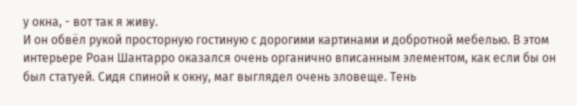у окна, - вот так я живу.
И он обвёл рукой просторную гостиную с дорогими картинами и добротной мебелью. В этом интерьере Роан Шантарро оказался очень органично вписанным элементом, как если бы он был статуей. Сидя спиной к окну, маг выглядел очень зловеще. Тень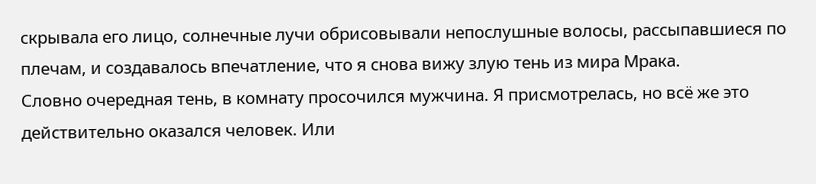скрывала его лицо, солнечные лучи обрисовывали непослушные волосы, рассыпавшиеся по плечам, и создавалось впечатление, что я снова вижу злую тень из мира Мрака.
Словно очередная тень, в комнату просочился мужчина. Я присмотрелась, но всё же это действительно оказался человек. Или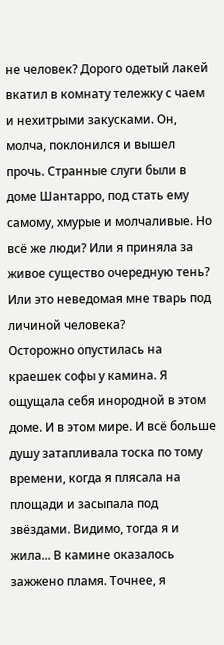не человек? Дорого одетый лакей вкатил в комнату тележку с чаем и нехитрыми закусками. Он, молча, поклонился и вышел прочь. Странные слуги были в доме Шантарро, под стать ему самому, хмурые и молчаливые. Но всё же люди? Или я приняла за живое существо очередную тень? Или это неведомая мне тварь под личиной человека?
Осторожно опустилась на краешек софы у камина. Я ощущала себя инородной в этом доме. И в этом мире. И всё больше душу затапливала тоска по тому времени, когда я плясала на площади и засыпала под звёздами. Видимо, тогда я и жила... В камине оказалось зажжено пламя. Точнее, я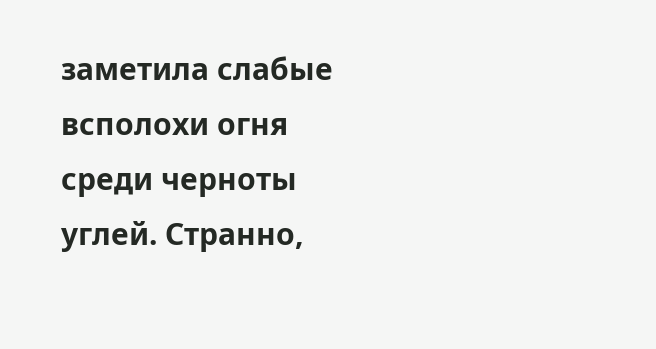заметила слабые всполохи огня среди черноты углей. Странно,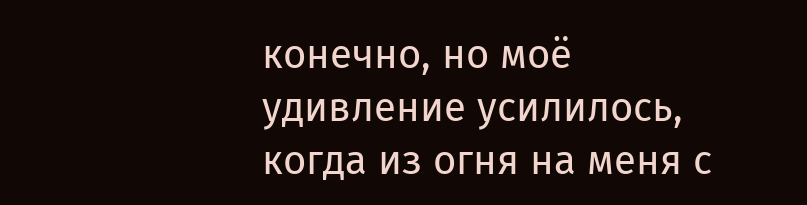конечно, но моё удивление усилилось, когда из огня на меня с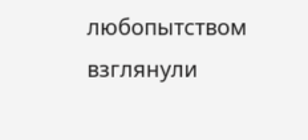любопытством взглянули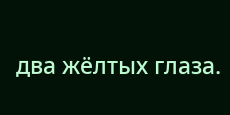два жёлтых глаза.